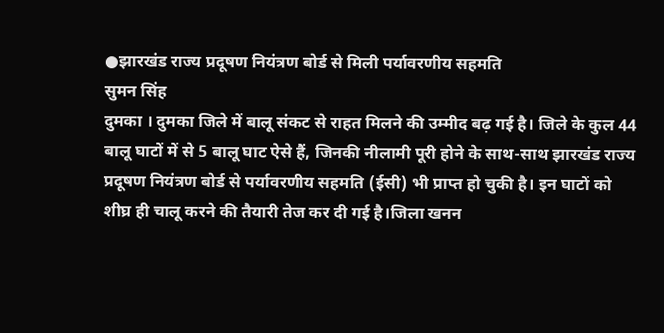●झारखंड राज्य प्रदूषण नियंत्रण बोर्ड से मिली पर्यावरणीय सहमति
सुमन सिंह
दुमका । दुमका जिले में बालू संकट से राहत मिलने की उम्मीद बढ़ गई है। जिले के कुल 44 बालू घाटों में से 5 बालू घाट ऐसे हैं, जिनकी नीलामी पूरी होने के साथ-साथ झारखंड राज्य प्रदूषण नियंत्रण बोर्ड से पर्यावरणीय सहमति (ईसी) भी प्राप्त हो चुकी है। इन घाटों को शीघ्र ही चालू करने की तैयारी तेज कर दी गई है।जिला खनन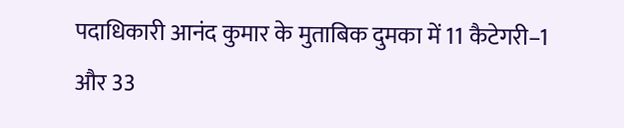पदाधिकारी आनंद कुमार के मुताबिक दुमका में 11 कैटेगरी–1 और 33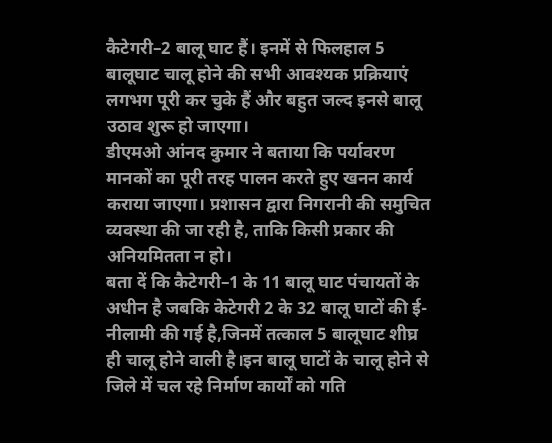कैटेगरी–2 बालू घाट हैं। इनमें से फिलहाल 5 बालूघाट चालू होने की सभी आवश्यक प्रक्रियाएं लगभग पूरी कर चुके हैं और बहुत जल्द इनसे बालू उठाव शुरू हो जाएगा।
डीएमओ आंनद कुमार ने बताया कि पर्यावरण मानकों का पूरी तरह पालन करते हुए खनन कार्य कराया जाएगा। प्रशासन द्वारा निगरानी की समुचित व्यवस्था की जा रही है, ताकि किसी प्रकार की अनियमितता न हो।
बता दें कि कैटेगरी–1 के 11 बालू घाट पंचायतों के अधीन है जबकि केटेगरी 2 के 32 बालू घाटों की ई-नीलामी की गई है,जिनमें तत्काल 5 बालूघाट शीघ्र ही चालू होने वाली है।इन बालू घाटों के चालू होने से जिले में चल रहे निर्माण कार्यों को गति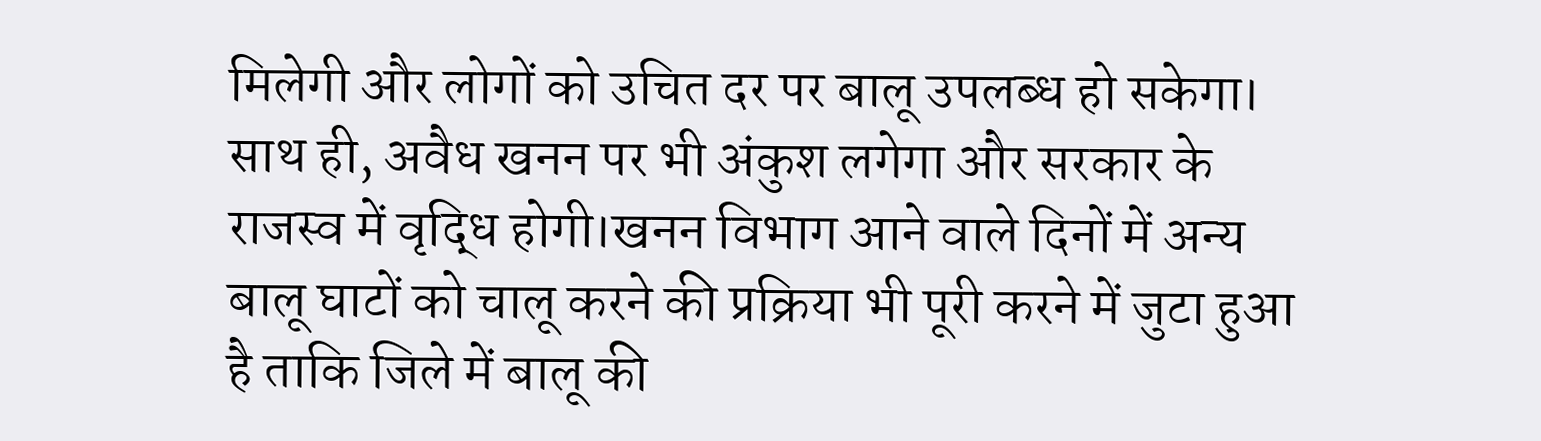मिलेगी और लोगों को उचित दर पर बालू उपलब्ध हो सकेगा। साथ ही, अवैध खनन पर भी अंकुश लगेगा और सरकार के राजस्व में वृद्धि होगी।खनन विभाग आने वाले दिनों में अन्य बालू घाटों को चालू करने की प्रक्रिया भी पूरी करने में जुटा हुआ है ताकि जिले में बालू की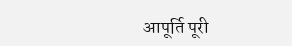आपूर्ति पूरी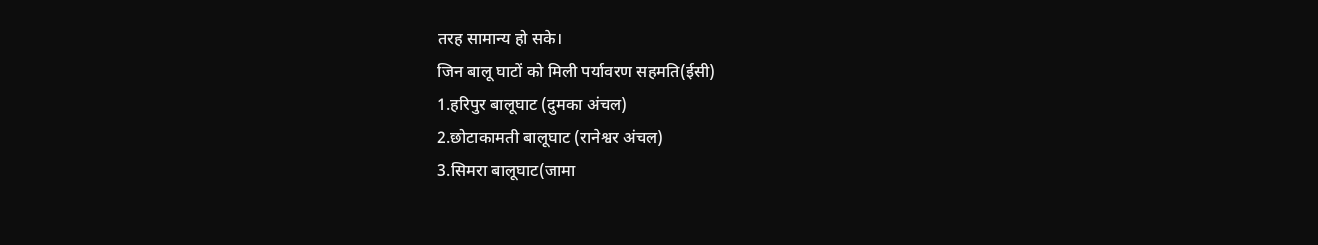तरह सामान्य हो सके।
जिन बालू घाटों को मिली पर्यावरण सहमति(ईसी)
1.हरिपुर बालूघाट (दुमका अंचल)
2.छोटाकामती बालूघाट (रानेश्वर अंचल)
3.सिमरा बालूघाट(जामा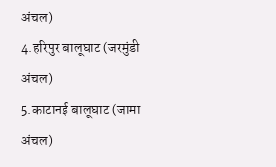अंचल)
4.हरिपुर बालूघाट (जरमुंडी अंचल)
5.काटानई बालूघाट (जामा अंचल)